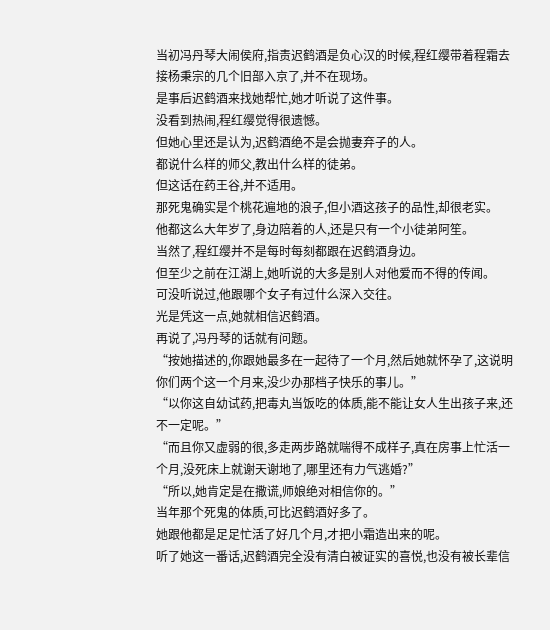当初冯丹琴大闹侯府,指责迟鹤酒是负心汉的时候,程红缨带着程霜去接杨秉宗的几个旧部入京了,并不在现场。
是事后迟鹤酒来找她帮忙,她才听说了这件事。
没看到热闹,程红缨觉得很遗憾。
但她心里还是认为,迟鹤酒绝不是会抛妻弃子的人。
都说什么样的师父,教出什么样的徒弟。
但这话在药王谷,并不适用。
那死鬼确实是个桃花遍地的浪子,但小酒这孩子的品性,却很老实。
他都这么大年岁了,身边陪着的人,还是只有一个小徒弟阿笙。
当然了,程红缨并不是每时每刻都跟在迟鹤酒身边。
但至少之前在江湖上,她听说的大多是别人对他爱而不得的传闻。
可没听说过,他跟哪个女子有过什么深入交往。
光是凭这一点,她就相信迟鹤酒。
再说了,冯丹琴的话就有问题。
“按她描述的,你跟她最多在一起待了一个月,然后她就怀孕了,这说明你们两个这一个月来,没少办那档子快乐的事儿。”
“以你这自幼试药,把毒丸当饭吃的体质,能不能让女人生出孩子来,还不一定呢。”
“而且你又虚弱的很,多走两步路就喘得不成样子,真在房事上忙活一个月,没死床上就谢天谢地了,哪里还有力气逃婚?”
“所以,她肯定是在撒谎,师娘绝对相信你的。”
当年那个死鬼的体质,可比迟鹤酒好多了。
她跟他都是足足忙活了好几个月,才把小霜造出来的呢。
听了她这一番话,迟鹤酒完全没有清白被证实的喜悦,也没有被长辈信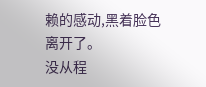赖的感动,黑着脸色离开了。
没从程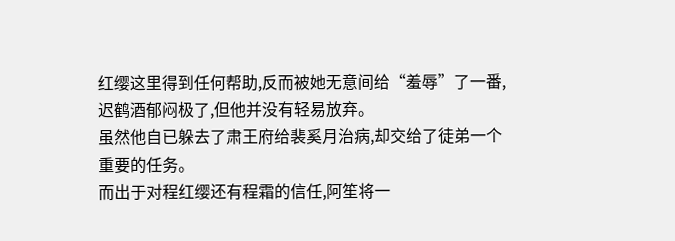红缨这里得到任何帮助,反而被她无意间给“羞辱”了一番,迟鹤酒郁闷极了,但他并没有轻易放弃。
虽然他自已躲去了肃王府给裴奚月治病,却交给了徒弟一个重要的任务。
而出于对程红缨还有程霜的信任,阿笙将一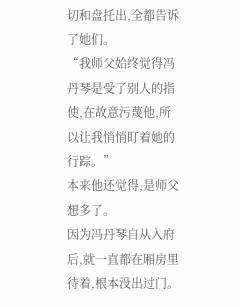切和盘托出,全都告诉了她们。
“我师父始终觉得冯丹琴是受了别人的指使,在故意污蔑他,所以让我悄悄盯着她的行踪。”
本来他还觉得,是师父想多了。
因为冯丹琴自从入府后,就一直都在厢房里待着,根本没出过门。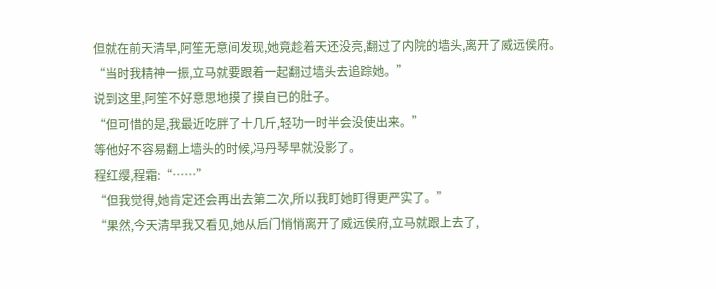但就在前天清早,阿笙无意间发现,她竟趁着天还没亮,翻过了内院的墙头,离开了威远侯府。
“当时我精神一振,立马就要跟着一起翻过墙头去追踪她。”
说到这里,阿笙不好意思地摸了摸自已的肚子。
“但可惜的是,我最近吃胖了十几斤,轻功一时半会没使出来。”
等他好不容易翻上墙头的时候,冯丹琴早就没影了。
程红缨,程霜:“……”
“但我觉得,她肯定还会再出去第二次,所以我盯她盯得更严实了。”
“果然,今天清早我又看见,她从后门悄悄离开了威远侯府,立马就跟上去了,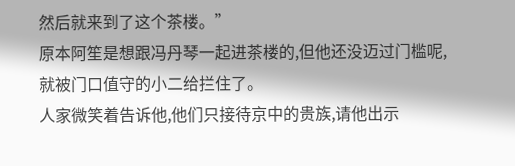然后就来到了这个茶楼。”
原本阿笙是想跟冯丹琴一起进茶楼的,但他还没迈过门槛呢,就被门口值守的小二给拦住了。
人家微笑着告诉他,他们只接待京中的贵族,请他出示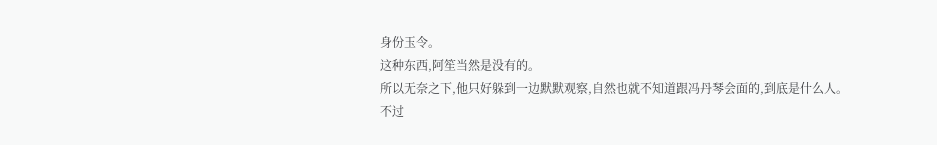身份玉令。
这种东西,阿笙当然是没有的。
所以无奈之下,他只好躲到一边默默观察,自然也就不知道跟冯丹琴会面的,到底是什么人。
不过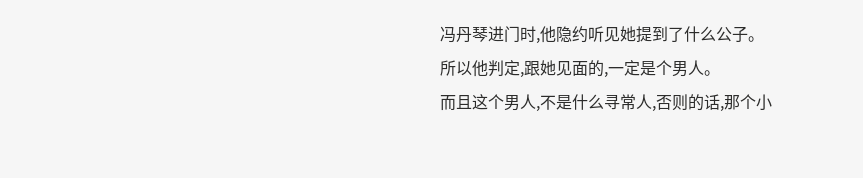冯丹琴进门时,他隐约听见她提到了什么公子。
所以他判定,跟她见面的,一定是个男人。
而且这个男人,不是什么寻常人,否则的话,那个小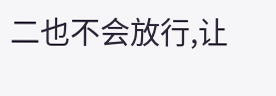二也不会放行,让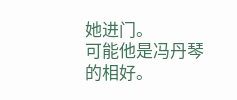她进门。
可能他是冯丹琴的相好。